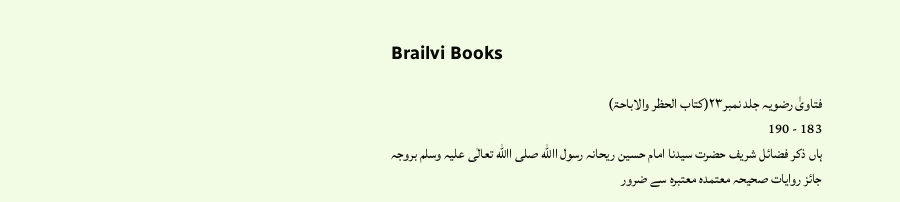Brailvi Books

فتاویٰ رضویہ جلد نمبر۲۳(کتاب الحظر والاباحۃ)
183 - 190
ہاں ذکر فضائل شریف حضرت سیدنا امام حسین ریحانہ رسول االله صلی االله تعالٰی علیہ وسلم بروجہ جائز روایات صحیحہ معتمدہ معتبرہ سے ضرور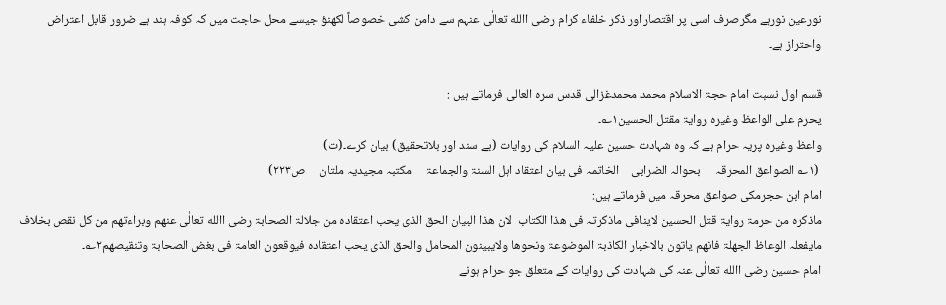نورعین نورہے مگرصرف اسی پر اقتصاراور ذکر خلفاء کرام رضی االله تعالٰی عنہم سے دامن کشی خصوصاً لکھنؤ جیسے محل حاجت میں کہ کوفہ ہند ہے ضرور قابل اعتراض واحتراز ہے۔

قسم اول نسبت امام حجۃ الاسلام محمد محمدغزالی قدس سرہ العالی فرماتے ہیں :
یحرم علی الواعظ وغیرہ روایۃ مقتل الحسین۱؎۔
واعظ وغیرہ پریہ حرام ہے کہ وہ شہادت حسین علیہ السلام کی روایات (بے سند اور بلاتحقیق) بیان کرے۔(ت)
 (۱؎ الصواعق المحرقہ     بحوالہ الضرابی    الخاتمہ فی بیان اعتقاد اہل السنۃ والجماعۃ     مکتبہ مجیدیہ ملتان     ص۲۲۳)
امام ابن حجرمکی صواعق محرقہ میں فرماتے ہیں:
ماذکرہ من حرمۃ روایۃ قتل الحسین لاینافی ماذکرتہ فی ھذا الکتاب  لان ھذا البیان الحق الذی یحب اعتقادہ من جلالۃ الصحابۃ رضی االله تعالٰی عنھم وبراءتھم من کل نقص بخلاف مایفعلہ الوعاظ الجھلۃ فانھم یاتون بالاخبار الکاذبۃ الموضوعۃ ونحوھا ولایبینون المحامل والحق الذی یحب اعتقادہ فیوقعون العامۃ فی بغض الصحابۃ وتنقیصھم۲؎۔
امام حسین رضی االله تعالٰی عنہ کی شہادت کی روایات کے متعلق جو حرام ہونے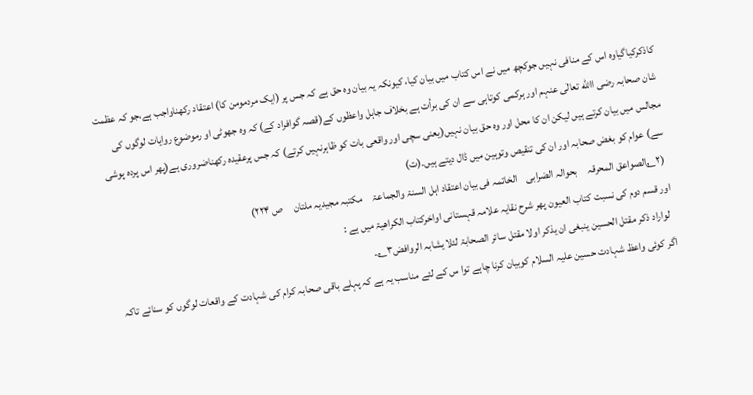کاذکرکیاگیاوہ اس کے منافی نہیں جوکچھ میں نے اس کتاب میں بیان کیا، کیونکہ یہ بیان وہ حق ہے کہ جس پر (ایک مردمومن کا) اعتقاد رکھناواجب ہے،جو کہ عظمت شان صحابہ رضی االله تعالٰی عنہم اور ہرکمی کوتاہی سے ان کی برأت ہے بخلاف جاہل واعظوں کے(قصہ گوافراد کے) کہ وہ جھوٹی او رموضوع روایات لوگوں کی مجالس میں بیان کرتے ہیں لیکن ان کا محل اور وہ حق بیان نہیں(یعنی سچی اور واقعی بات کو ظاہرنہیں کرتے) کہ جس پرعقیدہ رکھناضروری ہے(پھر اس پردہ پوشی سے) عوام کو بغض صحابہ اور ان کی تنقیص وتوہین میں ڈال دیتے ہیں۔(ت)
 (۲؎الصواعق المحرقہ     بحوالہ الضرابی    الخاتمہ فی بیان اعتقاد اہل السنۃ والجماعۃ     مکتبہ مجیدیہ ملتان     ص ۲۲۴)
اور قسم دوم کی نسبت کتاب العیون پھر شرح نقایہ علامہ قہستانی اواخرکتاب الکراھیۃ میں ہے :
  لواراد ذکر مقتل الحسین ینبغی ان یذکر اولا مقتل سائر الصحابۃ لئلا یشابہ الروافض۳؎۔
اگر کوئی واعظ شہادت حسین علیہ السلام کوبیان کرنا چاہے توا س کے لئے مناسب یہ ہے کہ پہلے باقی صحابہ کرام کی شہادت کے واقعات لوگوں کو سنائے تاکہ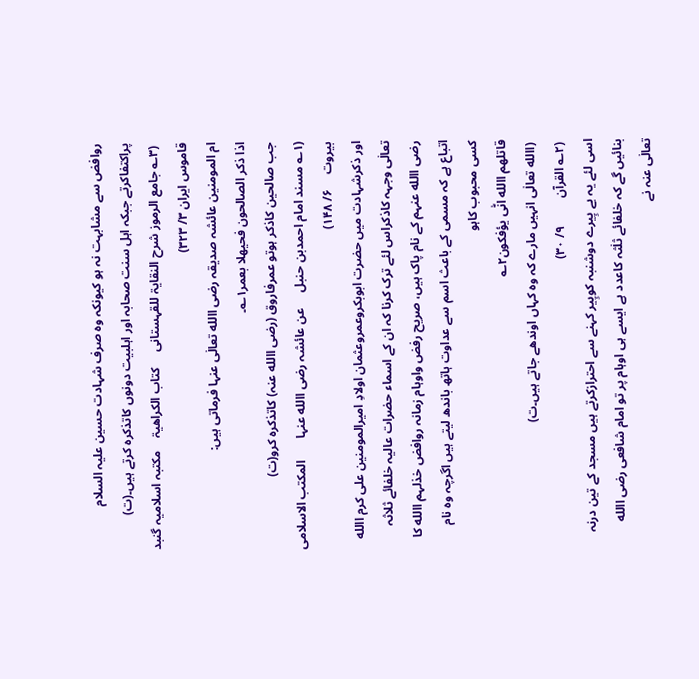روافض سے مشابہت نہ ہو کیونکہ وہ صرف شہادت حسین علیہ السلام پراکتفاکرتے جبکہ اہل سنت صحابہ اور اہلبیت دونوں کاتذکرہ کرتے ہیں۔(ت)
 (۳؎ جامع الرموز شرح النقایۃ للقہستانی     کتاب الکراھیۃ    مکتبہ اسلامیہ گنبد قاموس ایران ۳/ ۳۲۳)
ام المومنین عائشہ صدیقہ رضی االله تعالٰی عنہا فرماتی ہیں:
اذا ذکر الصالحون فحیھلا بعمر۱؎۔
جب صالحین کاذکر ہوتو عمرفاروق (رضی االله عنہ) کاتذکرہ کرو(ت)
(۱؎ مسند امام احمدبن حنبل     عن عائشہ رضی االله عنہا       المکتب الاسلامی بیروت     ۶/ ۱۴۸)
اور ذکرشہادت میں حضرت ابوبکروعمروعثمان اولادِ امیرالمومنین علی کرم االله تعالٰی وجہہ کاذکراس لئے ترک کرنا کہ ان کے اسماء حضرات عالیہ خلفائے ثلاثہ رضی االله عنہم کے نام پاک ہیں، صریح رفض واوہام زمانہ روافض خذلہم االله کا اتباع ہے کہ مسمی کے باعث اسم سے عداوت ہاتھ باندھ لیتے ہیں اگرچہ وہ نام کسی محبوب کاہو
قاتلھم االله انّٰی یؤفکون۲؎
 (االله تعالٰی انہیں مارے کہ وہ کہاں اوندھے جاتے ہیں۔ت)
 (۲؎ القرآن         ۹/ ۳۰)
اسی لئے یہ بے پِیرے دوشنبہ کوپِیر کہنے سے احترازکرتے ہیں مسجد کے تین درنہ بنائیں گے کہ خلفائے ثلٰثہ کاعدد ہے ایسے ہی اوہام پر تو امام شافعی رضی االله تعالٰی عنہ نے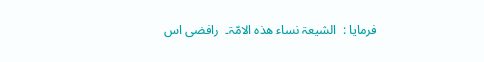فرمایا :  الشیعۃ نساء ھذہ الامّۃ۔  رافضی اس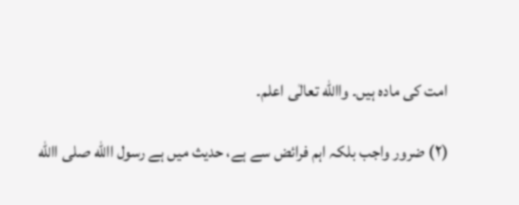امت کی مادہ ہیں۔ واالله تعالٰی اعلم۔

(۲) ضرور واجب بلکہ اہم فرائض سے ہے، حدیث میں ہے رسول االله صلی االله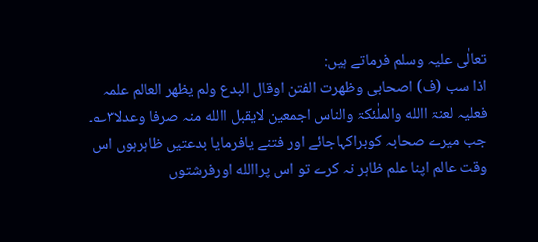تعالٰی علیہ وسلم فرماتے ہیں:
اذا سب (ف) اصحابی وظھرت الفتن اوقال البدع ولم یظھر العالم علمہ فعلیہ لعنۃ االله والملٰئکۃ والناس اجمعین لایقبل االله منہ صرفا وعدلا۳؎۔
جب میرے صحابہ کوبراکہاجائے اور فتنے یافرمایا بدعتیں ظاہرہوں اس وقت عالم اپنا علم ظاہر نہ کرے تو اس پراالله اورفرشتوں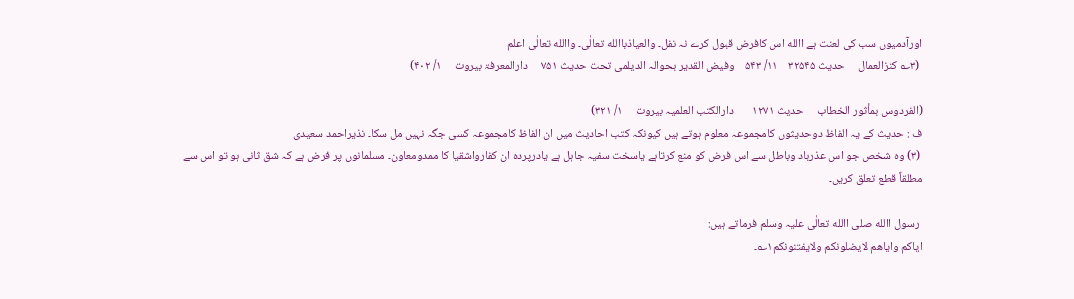اورآدمیوں سب کی لعنت ہے االله اس کافرض قبول کرے نہ نفل۔ والعیاذباالله تعالٰی۔ واالله تعالٰی اعلم
 (۳؎ کنزالعمال     حدیث ۳۲۵۴۵    ۱۱/ ۵۴۳    وفیض القدیر بحوالہ الدیلمی تحت حدیث ۷۵۱     دارالمعرفۃ بیروت     ۱/ ۴۰۲)

(الفردوس بمأثور الخطاب     حدیث ۱۲۷۱       دارالکتب العلمیہ بیروت     ۱/ ۳۲۱)
ف : حدیث کے یہ الفاظ دوحدیثوں کامجموعہ معلوم ہوتے ہیں کیونکہ کتب احادیث میں ان الفاظ کامجموعہ کسی جگہ نہیں مل سکا۔ نذیراحمد سعیدی
 (۳) وہ شخص جو اس عذرباد وباطل سے اس فرض کو منع کرتاہے یاسخت سفیہ جاہل ہے یادرپردہ ان کفارواشقیا کا ممدومعاون۔ مسلمانوں پر فرض ہے کہ شق ثانی ہو تو اس سے مطلقاً قطع تعلق کریں۔

 رسول االله صلی االله تعالٰی علیہ وسلم فرماتے ہیں:
ایاکم وایاھم لایضلونکم ولایفتنونکم۱؎۔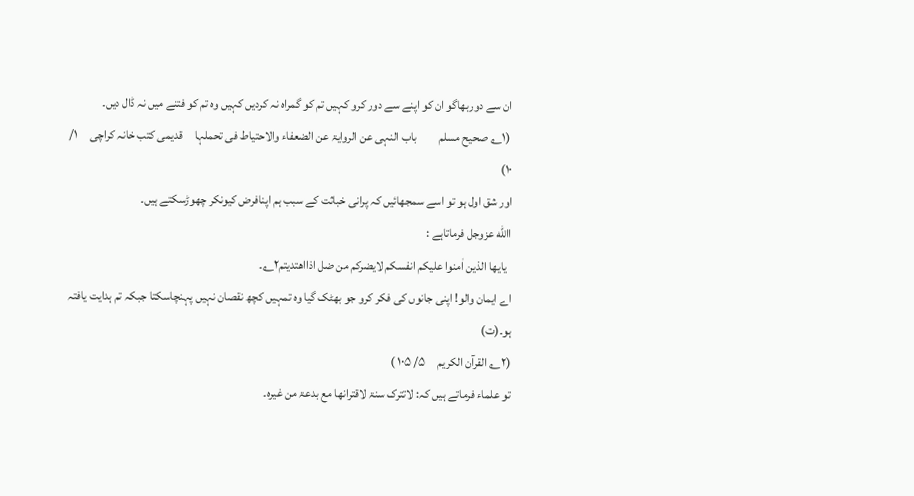ان سے دوربھاگو ان کو اپنے سے دور کرو کہیں تم کو گمراہ نہ کردیں کہیں وہ تم کو فتنے میں نہ ڈال دیں۔
 (۱؎ صحیح مسلم         باب النہی عن الروایۃ عن الضعفاء والاحتیاط فی تحملہا     قدیمی کتب خانہ کراچی     ۱/ ۱۰)
اور شق اول ہو تو اسے سمجھائیں کہ پرانی خباثت کے سبب ہم اپنافرض کیونکر چھوڑسکتے ہیں۔
االله عزوجل فرماتاہے :
  یایھا الذین اٰمنوا علیکم انفسکم لایضرکم من ضل اذااھتدیتم۲؎۔
اے ایمان والو! اپنی جانوں کی فکر کرو جو بھٹک گیا وہ تمہیں کچھ نقصان نہیں پہنچاسکتا جبکہ تم ہدایت یافتہ ہو۔(ت)
(۲؎ القرآن الکریم     ۵/ ۱۰۵ )
تو علماء فرماتے ہیں کہ: لاتترک سنۃ لاقترانھا مع بدعۃ من غیرہ۔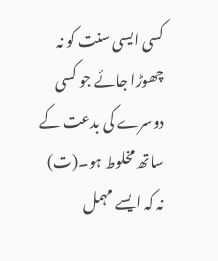کسی ایسی سنت کو نہ چھوڑا جائے جو کسی دوسرے کی بدعت کے ساتھ مخلوط ہو۔(ت)
نہ کہ ایسے مہمل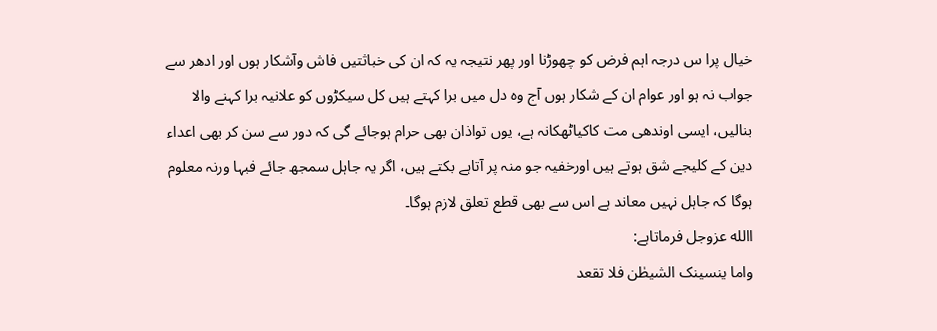خیال پرا س درجہ اہم فرض کو چھوڑنا اور پھر نتیجہ یہ کہ ان کی خباثتیں فاش وآشکار ہوں اور ادھر سے جواب نہ ہو اور عوام ان کے شکار ہوں آج وہ دل میں برا کہتے ہیں کل سیکڑوں کو علانیہ برا کہنے والا بنالیں، ایسی اوندھی مت کاکیاٹھکانہ ہے، یوں تواذان بھی حرام ہوجائے گی کہ دور سے سن کر بھی اعداء دین کے کلیجے شق ہوتے ہیں اورخفیہ جو منہ پر آتاہے بکتے ہیں، اگر یہ جاہل سمجھ جائے فبہا ورنہ معلوم ہوگا کہ جاہل نہیں معاند ہے اس سے بھی قطع تعلق لازم ہوگا۔
االله عزوجل فرماتاہے:
واما ینسینک الشیطٰن فلا تقعد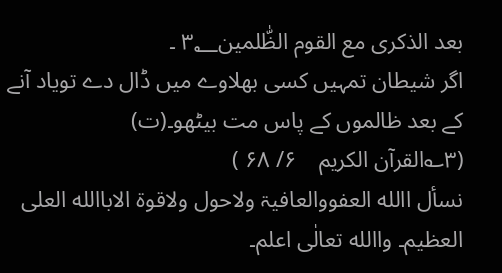بعد الذکری مع القوم الظّٰلمین۳؂ ۔
اگر شیطان تمہیں کسی بھلاوے میں ڈال دے تویاد آنے کے بعد ظالموں کے پاس مت بیٹھو۔(ت)
(۳؎القرآن الکریم    ۶/ ۶۸ )
نسأل االله العفووالعافیۃ ولاحول ولاقوۃ الاباالله العلی العظیم۔ واالله تعالٰی اعلم۔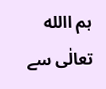ہم االله تعالٰی سے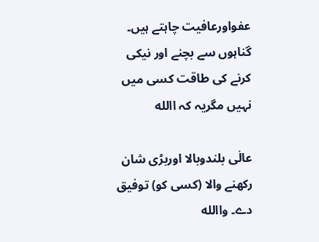عفواورعافیت چاہتے ہیں۔ گناہوں سے بچنے اور نیکی کرنے کی طاقت کسی میں نہیں مگریہ کہ االله

عالٰی بلندوبالا اوربڑی شان رکھنے والا (کسی کو) توفیق دے۔ واالله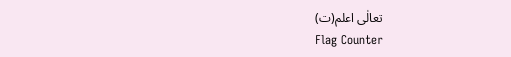تعالٰی اعلم(ت)
Flag Counter